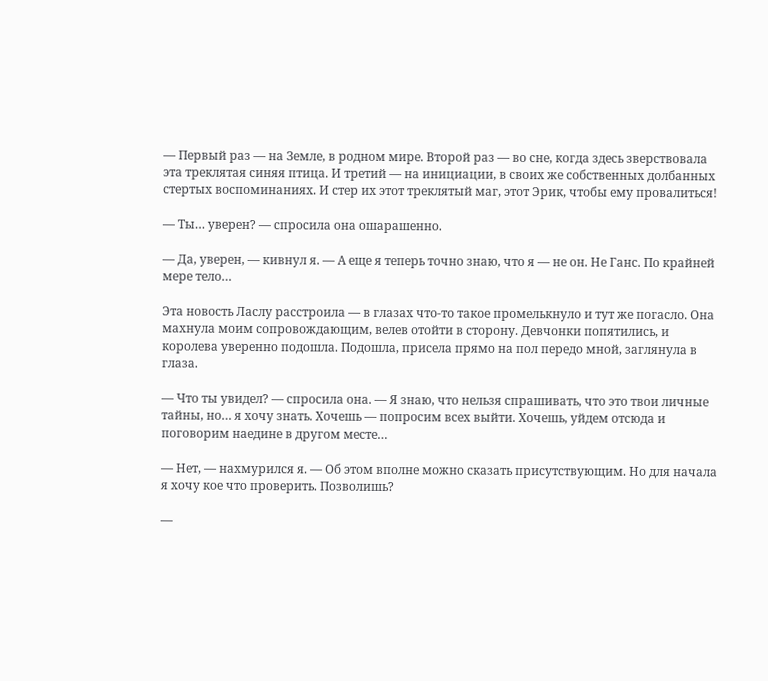— Первый раз — на Земле, в родном мире. Второй раз — во сне, когда здесь зверствовала эта треклятая синяя птица. И третий — на инициации, в своих же собственных долбанных стертых воспоминаниях. И стер их этот треклятый маг, этот Эрик, чтобы ему провалиться!

— Ты… уверен? — спросила она ошарашенно.

— Да, уверен, — кивнул я. — А еще я теперь точно знаю, что я — не он. Не Ганс. По крайней мере тело…

Эта новость Ласлу расстроила — в глазах что-то такое промелькнуло и тут же погасло. Она махнула моим сопровождающим, велев отойти в сторону. Девчонки попятились, и королева уверенно подошла. Подошла, присела прямо на пол передо мной, заглянула в глаза.

— Что ты увидел? — спросила она. — Я знаю, что нельзя спрашивать, что это твои личные тайны, но… я хочу знать. Хочешь — попросим всех выйти. Хочешь, уйдем отсюда и поговорим наедине в другом месте…

— Нет, — нахмурился я. — Об этом вполне можно сказать присутствующим. Но для начала я хочу кое что проверить. Позволишь?

—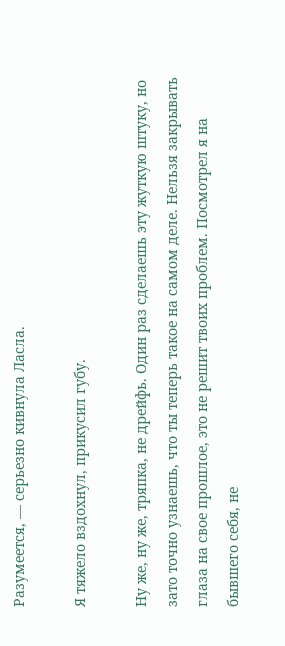Разумеется, — серьезно кивнула Ласла.

Я тяжело вздохнул, прикусил губу.

Ну же, ну же, тряпка, не дрейфь. Один раз сделаешь эту жуткую штуку, но зато точно узнаешь, что ты теперь такое на самом деле. Нельзя закрывать глаза на свое прошлое, это не решит твоих проблем. Посмотрел я на бывшего себя, не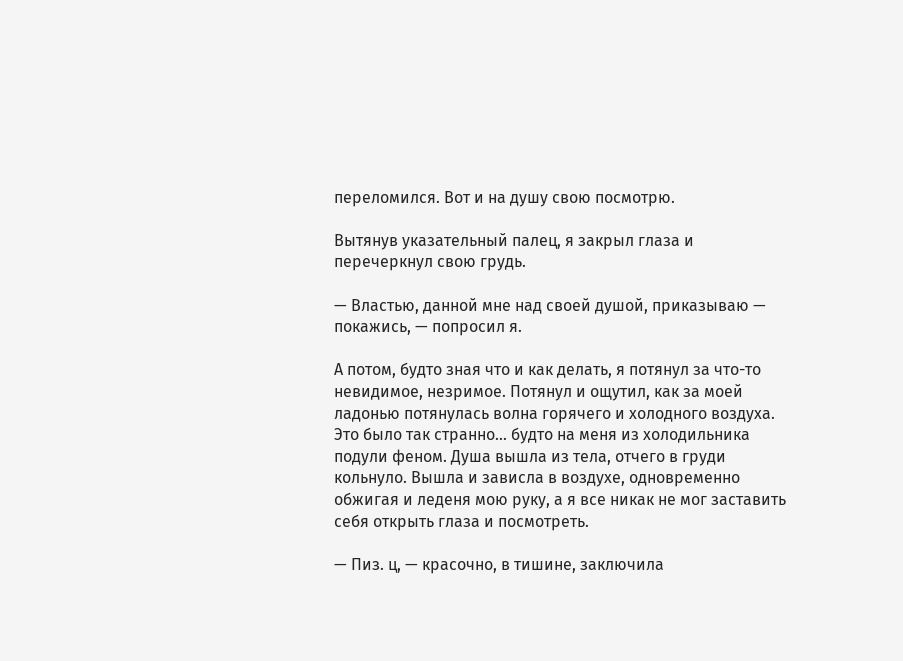переломился. Вот и на душу свою посмотрю.

Вытянув указательный палец, я закрыл глаза и перечеркнул свою грудь.

— Властью, данной мне над своей душой, приказываю — покажись, — попросил я.

А потом, будто зная что и как делать, я потянул за что-то невидимое, незримое. Потянул и ощутил, как за моей ладонью потянулась волна горячего и холодного воздуха. Это было так странно… будто на меня из холодильника подули феном. Душа вышла из тела, отчего в груди кольнуло. Вышла и зависла в воздухе, одновременно обжигая и леденя мою руку, а я все никак не мог заставить себя открыть глаза и посмотреть.

— Пиз. ц, — красочно, в тишине, заключила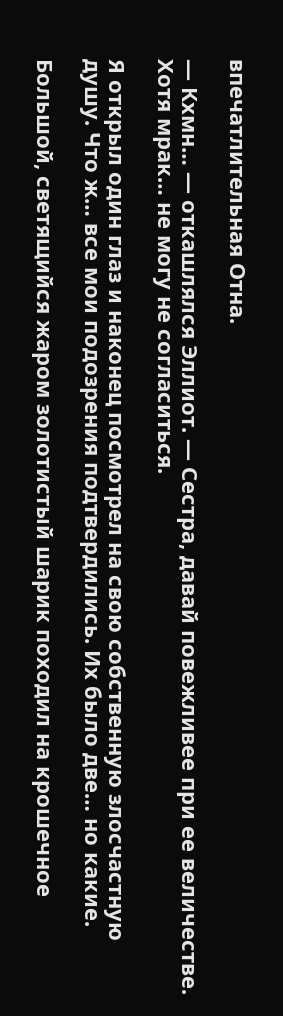впечатлительная Отна.

— Кхмн… — откашлялся Эллиот. — Сестра, давай повежливее при ее величестве. Хотя мрак… не могу не согласиться.

Я открыл один глаз и наконец посмотрел на свою собственную злосчастную душу. Что ж… все мои подозрения подтвердились. Их было две… но какие.

Большой, светящийся жаром золотистый шарик походил на крошечное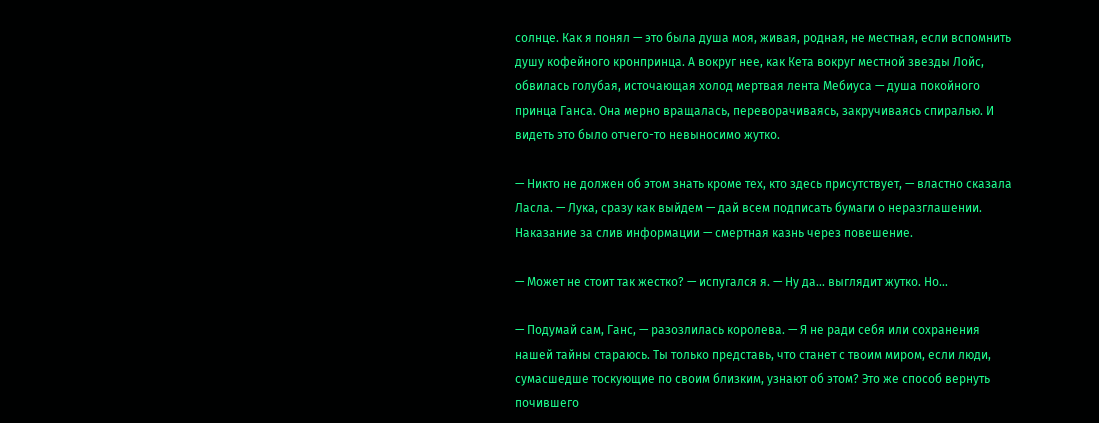солнце. Как я понял — это была душа моя, живая, родная, не местная, если вспомнить душу кофейного кронпринца. А вокруг нее, как Кета вокруг местной звезды Лойс, обвилась голубая, источающая холод мертвая лента Мебиуса — душа покойного принца Ганса. Она мерно вращалась, переворачиваясь, закручиваясь спиралью. И видеть это было отчего-то невыносимо жутко.

— Никто не должен об этом знать кроме тех, кто здесь присутствует, — властно сказала Ласла. — Лука, сразу как выйдем — дай всем подписать бумаги о неразглашении. Наказание за слив информации — смертная казнь через повешение.

— Может не стоит так жестко? — испугался я. — Ну да… выглядит жутко. Но…

— Подумай сам, Ганс, — разозлилась королева. — Я не ради себя или сохранения нашей тайны стараюсь. Ты только представь, что станет с твоим миром, если люди, сумасшедше тоскующие по своим близким, узнают об этом? Это же способ вернуть почившего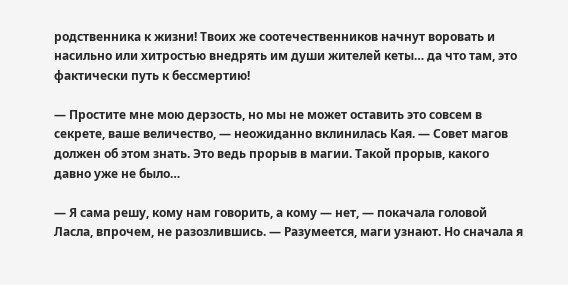родственника к жизни! Твоих же соотечественников начнут воровать и насильно или хитростью внедрять им души жителей кеты… да что там, это фактически путь к бессмертию!

— Простите мне мою дерзость, но мы не может оставить это совсем в секрете, ваше величество, — неожиданно вклинилась Кая. — Совет магов должен об этом знать. Это ведь прорыв в магии. Такой прорыв, какого давно уже не было…

— Я сама решу, кому нам говорить, а кому — нет, — покачала головой Ласла, впрочем, не разозлившись. — Разумеется, маги узнают. Но сначала я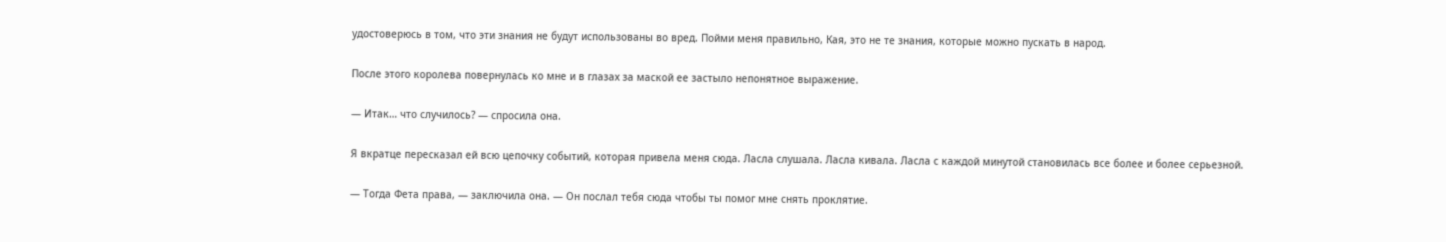удостоверюсь в том, что эти знания не будут использованы во вред. Пойми меня правильно, Кая, это не те знания, которые можно пускать в народ.

После этого королева повернулась ко мне и в глазах за маской ее застыло непонятное выражение.

— Итак… что случилось? — спросила она.

Я вкратце пересказал ей всю цепочку событий, которая привела меня сюда. Ласла слушала. Ласла кивала. Ласла с каждой минутой становилась все более и более серьезной.

— Тогда Фета права, — заключила она. — Он послал тебя сюда чтобы ты помог мне снять проклятие.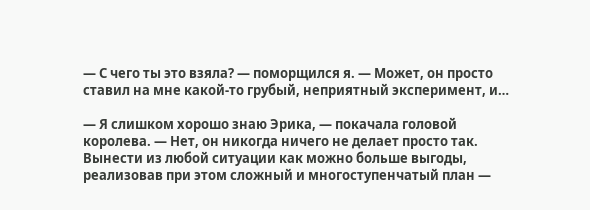— С чего ты это взяла? — поморщился я. — Может, он просто ставил на мне какой-то грубый, неприятный эксперимент, и…

— Я слишком хорошо знаю Эрика, — покачала головой королева. — Нет, он никогда ничего не делает просто так. Вынести из любой ситуации как можно больше выгоды, реализовав при этом сложный и многоступенчатый план —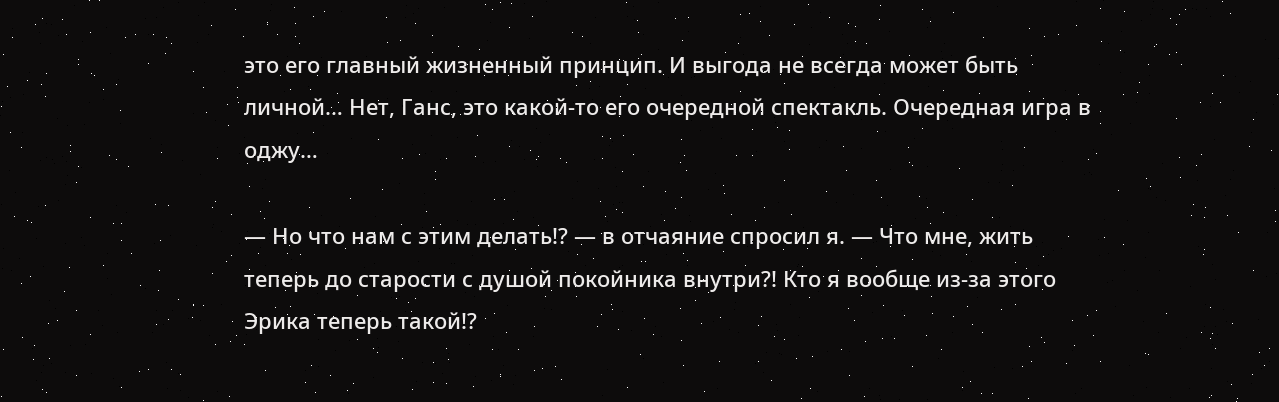это его главный жизненный принцип. И выгода не всегда может быть личной… Нет, Ганс, это какой-то его очередной спектакль. Очередная игра в оджу…

— Но что нам с этим делать!? — в отчаяние спросил я. — Что мне, жить теперь до старости с душой покойника внутри?! Кто я вообще из-за этого Эрика теперь такой!?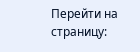Перейти на страницу: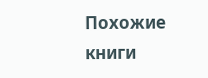Похожие книги